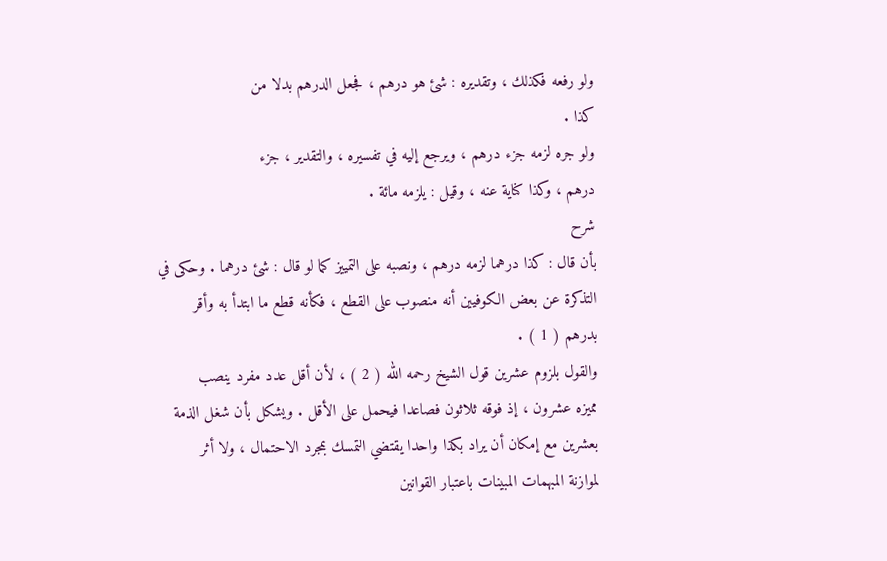ولو رفعه فكذلك ، وتقديره : شئ هو درهم ، فجعل الدرهم بدلا من
كذا .
ولو جره لزمه جزء درهم ، ويرجع إليه في تفسيره ، والتقدير ، جزء
درهم ، وكذا كناية عنه ، وقيل : يلزمه مائة .
شرح
بأن قال : كذا درهما لزمه درهم ، ونصبه على التمييز كما لو قال : شئ درهما . وحكى في
التذكرة عن بعض الكوفيين أنه منصوب على القطع ، فكأنه قطع ما ابتدأ به وأقر
بدرهم ( 1 ) .
والقول بلزوم عشرين قول الشيخ رحمه الله ( 2 ) ، لأن أقل عدد مفرد ينصب
مميزه عشرون ، إذ فوقه ثلاثون فصاعدا فيحمل على الأقل . ويشكل بأن شغل الذمة
بعشرين مع إمكان أن يراد بكذا واحدا يقتضي التمسك بمجرد الاحتمال ، ولا أثر
لموازنة المبهمات المبينات باعتبار القوانين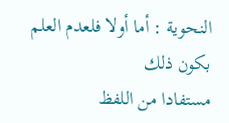النحوية : أما أولا فلعدم العلم بكون ذلك
مستفادا من اللفظ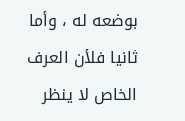بوضعه له ، وأما ثانيا فلأن العرف الخاص لا ينظر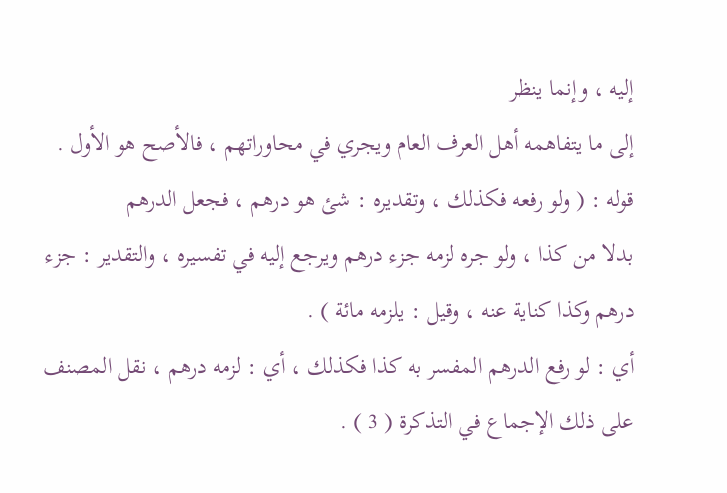إليه ، وإنما ينظر
إلى ما يتفاهمه أهل العرف العام ويجري في محاوراتهم ، فالأصح هو الأول .
قوله : ( ولو رفعه فكذلك ، وتقديره : شئ هو درهم ، فجعل الدرهم
بدلا من كذا ، ولو جره لزمه جزء درهم ويرجع إليه في تفسيره ، والتقدير : جزء
درهم وكذا كناية عنه ، وقيل : يلزمه مائة ) .
أي : لو رفع الدرهم المفسر به كذا فكذلك ، أي : لزمه درهم ، نقل المصنف
على ذلك الإجماع في التذكرة ( 3 ) .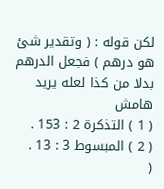لكن قوله : ( وتقدير شئ هو درهم ) فجعل الدرهم بدلا من كذا لعله يريد
هامش
( 1 ) التذكرة 2 : 153 .
( 2 ) المبسوط 3 : 13 .
(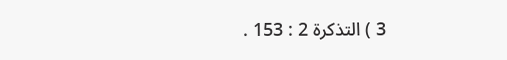3 ) التذكرة 2 : 153 .